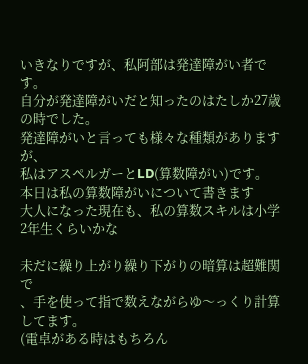いきなりですが、私阿部は発達障がい者です。
自分が発達障がいだと知ったのはたしか27歳の時でした。
発達障がいと言っても様々な種類がありますが、
私はアスペルガーとLD(算数障がい)です。
本日は私の算数障がいについて書きます
大人になった現在も、私の算数スキルは小学2年生くらいかな

未だに繰り上がり繰り下がりの暗算は超難関で
、手を使って指で数えながらゆ〜っくり計算してます。
(電卓がある時はもちろん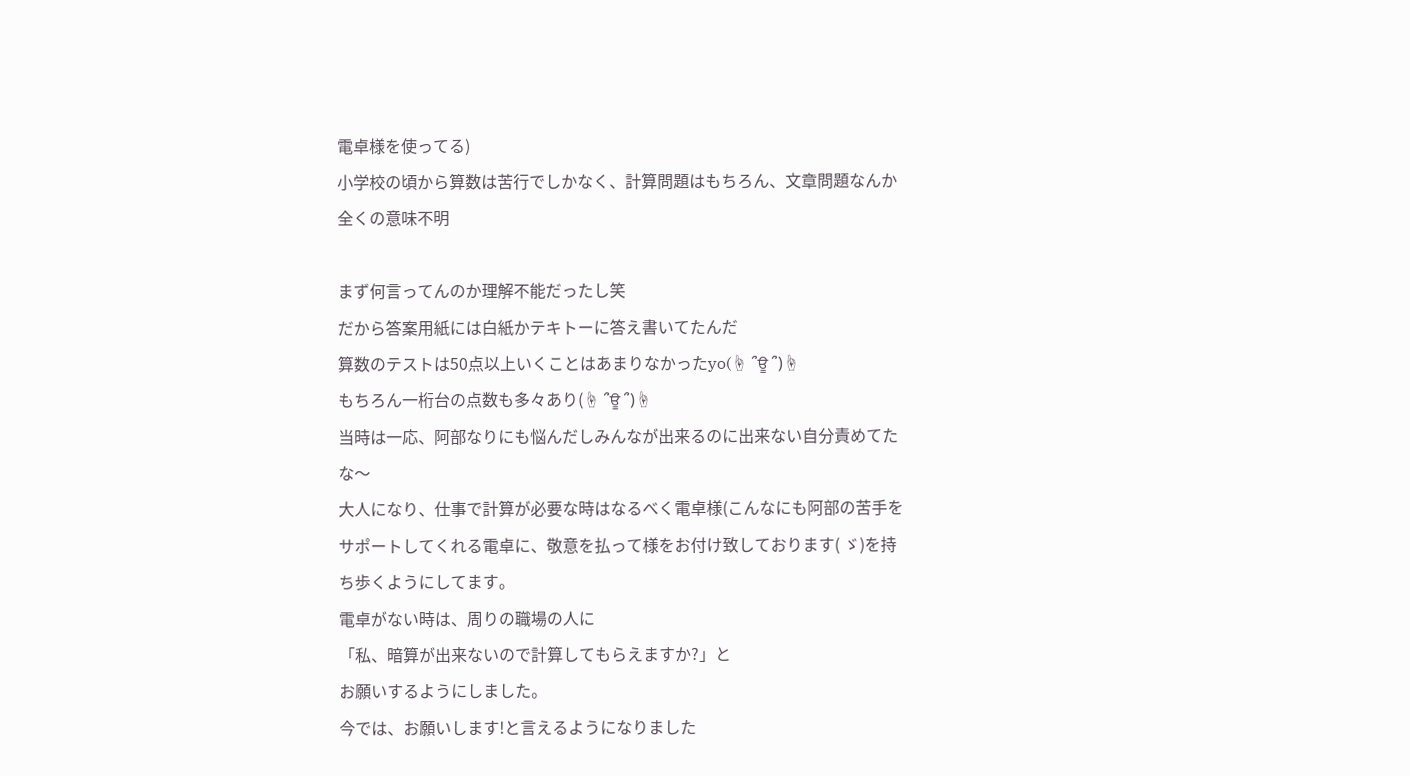電卓様を使ってる)
小学校の頃から算数は苦行でしかなく、計算問題はもちろん、文章問題なんか全くの意味不明

まず何言ってんのか理解不能だったし笑
だから答案用紙には白紙かテキトーに答え書いてたんだ
算数のテストは50点以上いくことはあまりなかったyo(☝ ՞ਊ ՞)☝
もちろん一桁台の点数も多々あり(☝ ՞ਊ ՞)☝
当時は一応、阿部なりにも悩んだしみんなが出来るのに出来ない自分責めてたな〜
大人になり、仕事で計算が必要な時はなるべく電卓様(こんなにも阿部の苦手をサポートしてくれる電卓に、敬意を払って様をお付け致しております( ゞ)を持ち歩くようにしてます。
電卓がない時は、周りの職場の人に
「私、暗算が出来ないので計算してもらえますか?」と
お願いするようにしました。
今では、お願いします!と言えるようになりました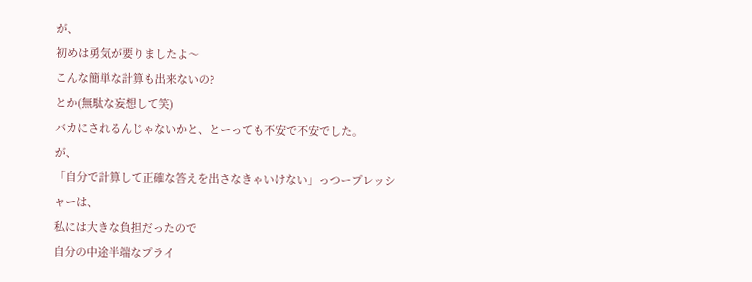が、
初めは勇気が要りましたよ〜
こんな簡単な計算も出来ないの?
とか(無駄な妄想して笑)
バカにされるんじゃないかと、とーっても不安で不安でした。
が、
「自分で計算して正確な答えを出さなきゃいけない」っつープレッシャーは、
私には大きな負担だったので
自分の中途半端なプライ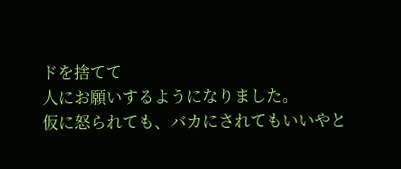ドを捨てて
人にお願いするようになりました。
仮に怒られても、バカにされてもいいやと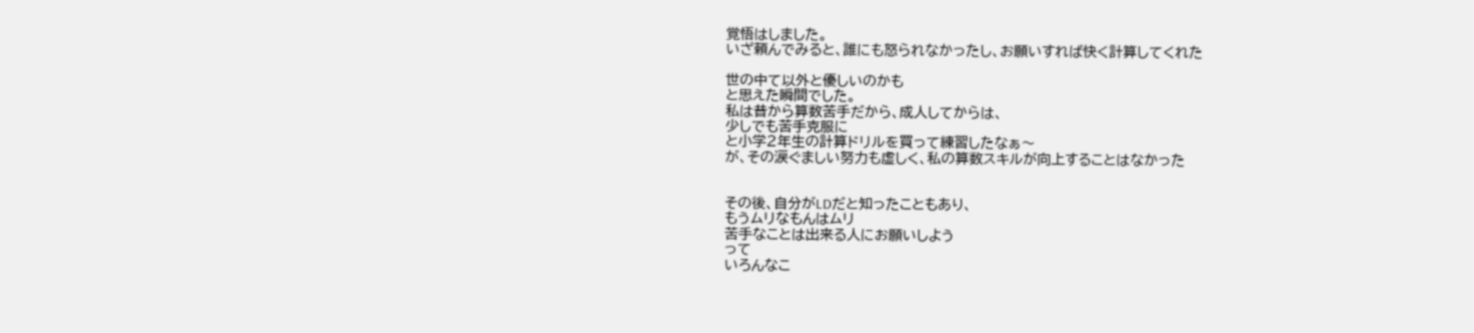覚悟はしました。
いざ頼んでみると、誰にも怒られなかったし、お願いすれば快く計算してくれた

世の中て以外と優しいのかも
と思えた瞬間でした。
私は昔から算数苦手だから、成人してからは、
少しでも苦手克服に
と小学2年生の計算ドリルを買って練習したなぁ〜
が、その涙ぐましい努力も虚しく、私の算数スキルが向上することはなかった


その後、自分がLDだと知ったこともあり、
もうムリなもんはムリ
苦手なことは出来る人にお願いしよう
って
いろんなこ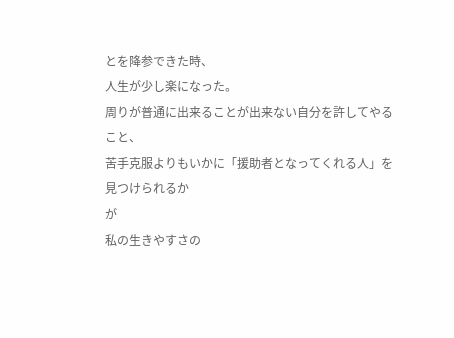とを降参できた時、
人生が少し楽になった。
周りが普通に出来ることが出来ない自分を許してやること、
苦手克服よりもいかに「援助者となってくれる人」を見つけられるか
が
私の生きやすさの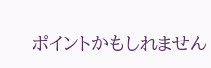ポイントかもしれません